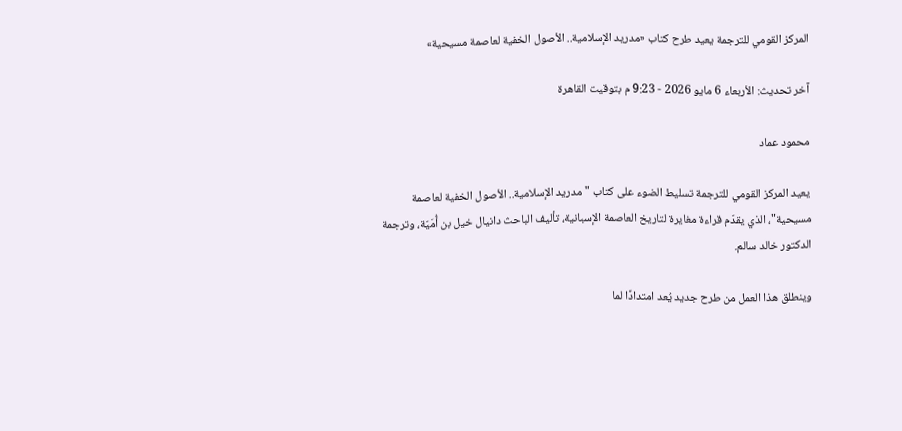المركز القومي للترجمة يعيد طرح كتاب «مدريد الإسلامية.. الأصول الخفية لعاصمة مسيحية»

آخر تحديث: الأربعاء 6 مايو 2026 - 9:23 م بتوقيت القاهرة

محمود عماد

يعيد المركز القومي للترجمة تسليط الضوء على كتاب "مدريد الإسلامية.. الأصول الخفية لعاصمة مسيحية"، الذي يقدّم قراءة مغايرة لتاريخ العاصمة الإسبانية، تأليف الباحث دانيال خيل بن أُمَيّة، وترجمة الدكتور خالد سالم.

وينطلق هذا العمل من طرح جديد يُعد امتدادًا لما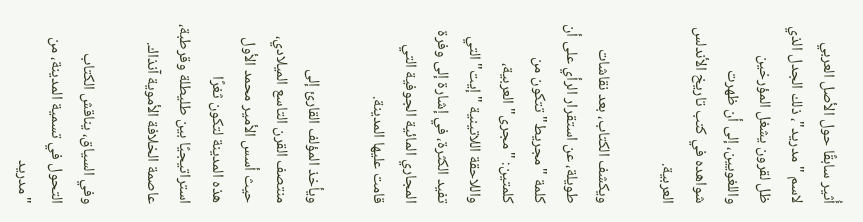أُثير سابقًا حول الأصل العربي لاسم "مدريد"، ذلك الجدل الذي ظل لقرون يشغل المؤرخين واللغويين، إلى أن ظهرت شواهده في كتب تاريخ الأندلس العربية.

ويكشف الكتاب، بعد نقاشات طويلة، عن استقرار الرأي على أن كلمة "مجريط" تتكون من كلمتين: "مجرى" العربية، واللاحقة اللاتينية "إيت" التي تفيد الكثرة، في إشارة إلى وفرة المجاري المائية الجوفية التي قامت عليها المدينة.

ويأخذ المؤلف القارئ إلى منتصف القرن التاسع الميلادي، حيث أسس الأمير محمد الأول هذه المدينة لتكون ثغرًا استراتيجيًا بين طليطلة وقرطبة، عاصمة الخلافة الأموية آنذاك.

وفي السياق، يناقش الكتاب التحول في تسمية المدينة، من "مدريد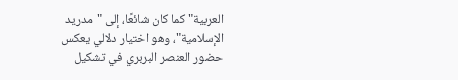العربية" كما كان شائعًا، إلى "مدريد الإسلامية"، وهو اختيار دلالي يعكس حضور العنصر البربري في تشكيل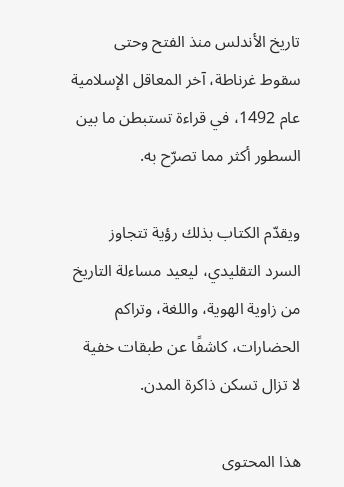تاريخ الأندلس منذ الفتح وحتى سقوط غرناطة، آخر المعاقل الإسلامية عام 1492، في قراءة تستبطن ما بين السطور أكثر مما تصرّح به.

ويقدّم الكتاب بذلك رؤية تتجاوز السرد التقليدي، ليعيد مساءلة التاريخ من زاوية الهوية، واللغة، وتراكم الحضارات، كاشفًا عن طبقات خفية لا تزال تسكن ذاكرة المدن.

هذا المحتوى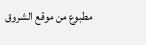مطبوع من موقع الشروق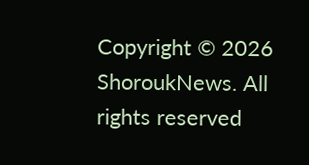Copyright © 2026 ShoroukNews. All rights reserved